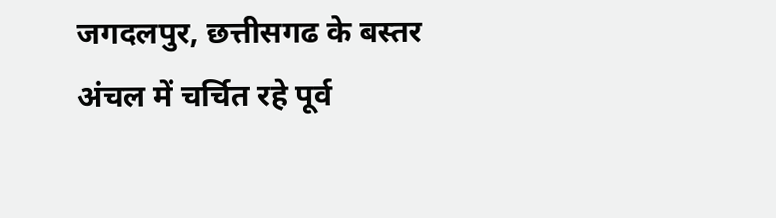जगदलपुर, छत्तीसगढ के बस्तर अंचल में चर्चित रहे पूर्व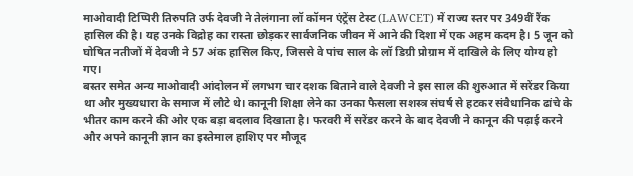माओवादी टिप्पिरी तिरुपति उर्फ देवजी ने तेलंगाना लॉ कॉमन एंट्रेंस टेस्ट (LAWCET) में राज्य स्तर पर 349वीं रैंक हासिल की है। यह उनके विद्रोह का रास्ता छोड़कर सार्वजनिक जीवन में आने की दिशा में एक अहम कदम है। 5 जून को घोषित नतीजों में देवजी ने 57 अंक हासिल किए, जिससे वे पांच साल के लॉ डिग्री प्रोग्राम में दाखिले के लिए योग्य हो गए।
बस्तर समेत अन्य माओवादी आंदोलन में लगभग चार दशक बिताने वाले देवजी ने इस साल की शुरुआत में सरेंडर किया था और मुख्यधारा के समाज में लौटे थे। कानूनी शिक्षा लेने का उनका फैसला सशस्त्र संघर्ष से हटकर संवैधानिक ढांचे के भीतर काम करने की ओर एक बड़ा बदलाव दिखाता है। फरवरी में सरेंडर करने के बाद देवजी ने कानून की पढ़ाई करने और अपने कानूनी ज्ञान का इस्तेमाल हाशिए पर मौजूद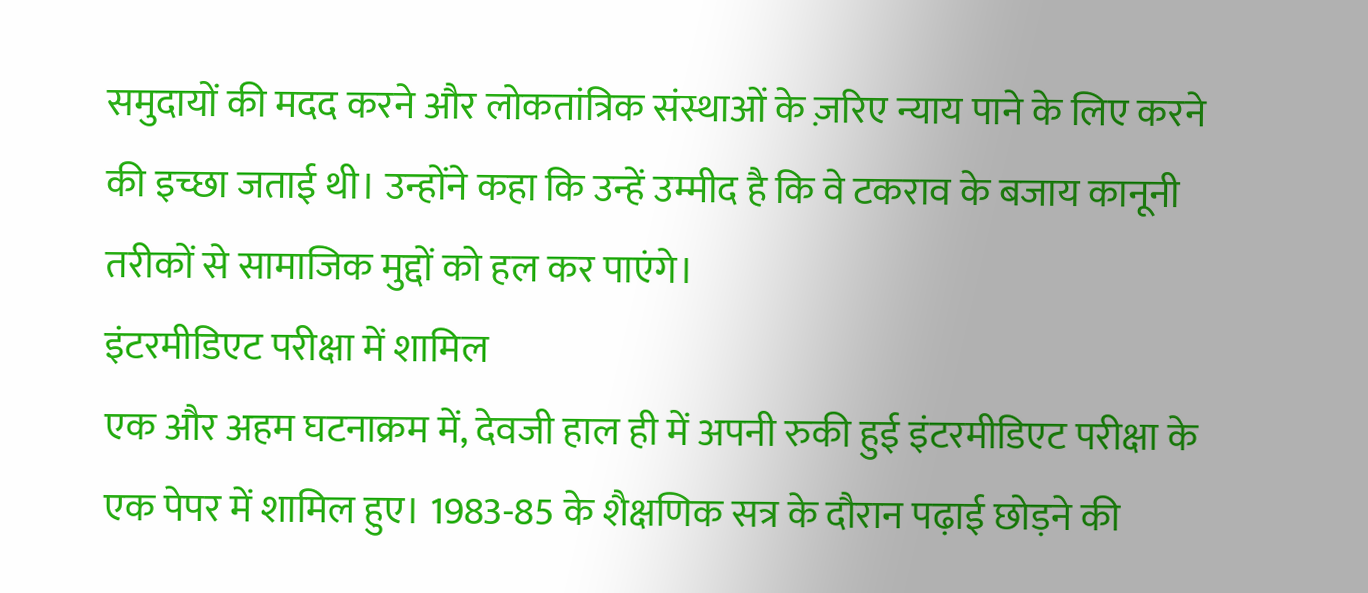समुदायों की मदद करने और लोकतांत्रिक संस्थाओं के ज़रिए न्याय पाने के लिए करने की इच्छा जताई थी। उन्होंने कहा कि उन्हें उम्मीद है कि वे टकराव के बजाय कानूनी तरीकों से सामाजिक मुद्दों को हल कर पाएंगे।
इंटरमीडिएट परीक्षा में शामिल
एक और अहम घटनाक्रम में, देवजी हाल ही में अपनी रुकी हुई इंटरमीडिएट परीक्षा के एक पेपर में शामिल हुए। 1983-85 के शैक्षणिक सत्र के दौरान पढ़ाई छोड़ने की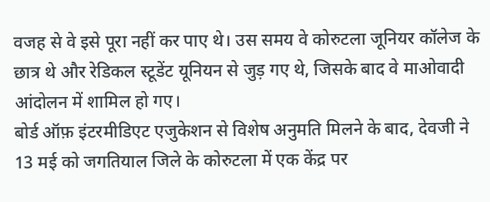वजह से वे इसे पूरा नहीं कर पाए थे। उस समय वे कोरुटला जूनियर कॉलेज के छात्र थे और रेडिकल स्टूडेंट यूनियन से जुड़ गए थे, जिसके बाद वे माओवादी आंदोलन में शामिल हो गए।
बोर्ड ऑफ़ इंटरमीडिएट एजुकेशन से विशेष अनुमति मिलने के बाद, देवजी ने 13 मई को जगतियाल जिले के कोरुटला में एक केंद्र पर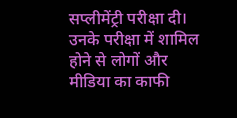सप्लीमेंट्री परीक्षा दी। उनके परीक्षा में शामिल होने से लोगों और मीडिया का काफी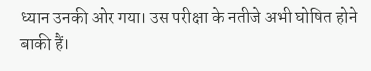ध्यान उनकी ओर गया। उस परीक्षा के नतीजे अभी घोषित होने बाकी हैं।